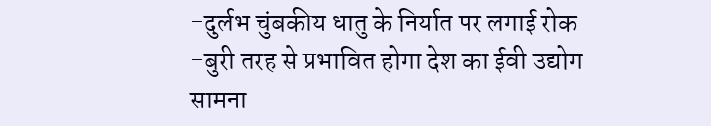-दुर्लभ चुंबकीय धातु के निर्यात पर लगाई रोक
-बुरी तरह से प्रभावित होगा देश का ईवी उद्योग
सामना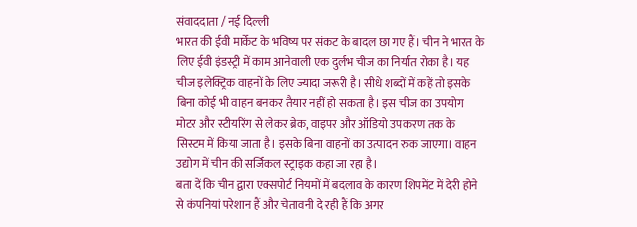संवाददाता / नई दिल्ली
भारत की ईवी मार्केट के भविष्य पर संकट के बादल छा गए हैं। चीन ने भारत के लिए ईवी इंडस्ट्री में काम आनेवाली एक दुर्लभ चीज का निर्यात रोका है। यह चीज इलेक्ट्रिक वाहनों के लिए ज्यादा जरूरी है। सीधे शब्दों में कहें तो इसके बिना कोई भी वाहन बनकर तैयार नहीं हो सकता है। इस चीज का उपयोग मोटर और स्टीयरिंग से लेकर ब्रेक, वाइपर और ऑडियो उपकरण तक के सिस्टम में किया जाता है। इसके बिना वाहनों का उत्पादन रुक जाएगा। वाहन उद्योग में चीन की सर्जिकल स्ट्राइक कहा जा रहा है।
बता दें कि चीन द्वारा एक्सपोर्ट नियमों में बदलाव के कारण शिपमेंट में देरी होने से कंपनियां परेशान हैं और चेतावनी दे रही हैं कि अगर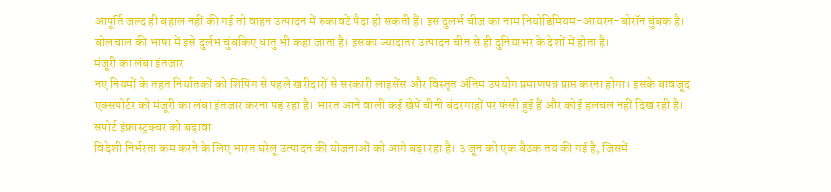आपूर्ति जल्द ही बहाल नहीं की गई तो वाहन उत्पादन में रुकावटें पैदा हो सकती हैं। इस दुलर्भ चीज का नाम नियोडिमियम-आयरन-बोरॉन चुंबक है। बोलचाल की भाषा में इसे दुर्लभ चुंबकिए धातु भी कहा जाता है। इसका ज्यादातर उत्पादन चीन से ही दुनियाभर के देशों में होता है।
मंजूरी का लंबा इंतजार
नए नियमों के तहत निर्यातकों को शिपिंग से पहले खरीदारों से सरकारी लाइसेंस और विस्तृत अंतिम उपयोग प्रमाणपत्र प्राप्त करना होगा। इसके बावजूद एक्सपोर्टर को मंजूरी का लंबा इंतजार करना पड़ रहा है। भारत आने वाली कई खेपें चीनी बंदरगाहों पर फंसी हुई हैं और कोई हलचल नहीं दिख रही है।
सपोर्ट इंफ्रास्ट्रक्चर को बढ़ावा
विदेशी निर्भरता कम करने के लिए भारत घरेलू उत्पादन की योजनाओं को आगे बढ़ा रहा है। ३ जून को एक बैठक तय की गई है, जिसमें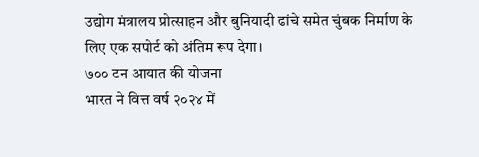उद्योग मंत्रालय प्रोत्साहन और बुनियादी ढांचे समेत चुंबक निर्माण के लिए एक सपोर्ट को अंतिम रूप देगा।
७०० टन आयात की योजना
भारत ने वित्त वर्ष २०२४ में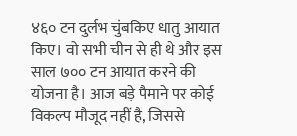४६० टन दुर्लभ चुंबकिए धातु आयात किए। वो सभी चीन से ही थे और इस साल ७०० टन आयात करने की योजना है। आज बड़े पैमाने पर कोई विकल्प मौजूद नहीं है, जिससे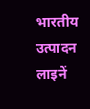भारतीय उत्पादन लाइनें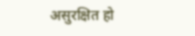असुरक्षित हो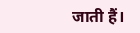जाती हैं।